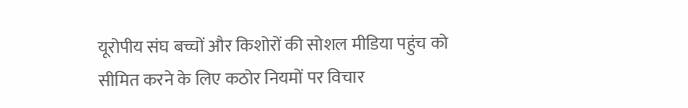यूरोपीय संघ बच्चों और किशोरों की सोशल मीडिया पहुंच को सीमित करने के लिए कठोर नियमों पर विचार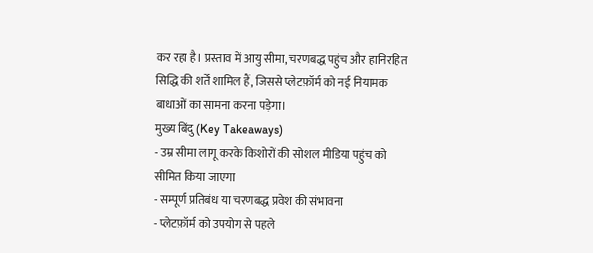कर रहा है। प्रस्ताव में आयु सीमा, चरणबद्ध पहुंच और हानिरहित सिद्धि की शर्तें शामिल हैं, जिससे प्लेटफ़ॉर्म को नई नियामक बाधाओं का सामना करना पड़ेगा।
मुख्य बिंदु (Key Takeaways)
- उम्र सीमा लागू करके किशोरों की सोशल मीडिया पहुंच को सीमित किया जाएगा
- सम्पूर्ण प्रतिबंध या चरणबद्ध प्रवेश की संभावना
- प्लेटफ़ॉर्म को उपयोग से पहले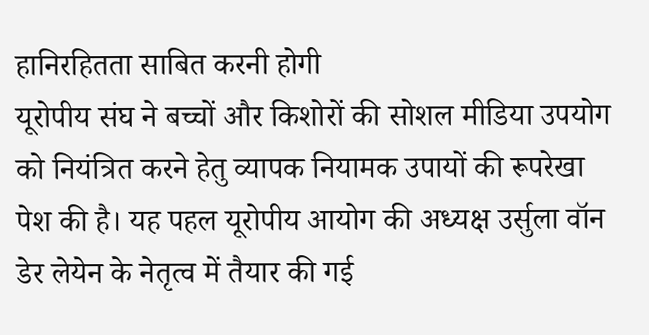हानिरहितता साबित करनी होगी
यूरोपीय संघ ने बच्चों और किशोरों की सोशल मीडिया उपयोग को नियंत्रित करने हेतु व्यापक नियामक उपायों की रूपरेखा पेश की है। यह पहल यूरोपीय आयोग की अध्यक्ष उर्सुला वॉन डेर लेयेन के नेतृत्व में तैयार की गई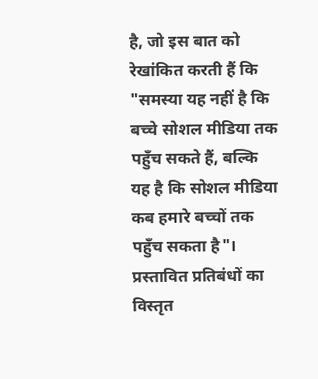है, जो इस बात को रेखांकित करती हैं कि "समस्या यह नहीं है कि बच्चे सोशल मीडिया तक पहुँच सकते हैं, बल्कि यह है कि सोशल मीडिया कब हमारे बच्चों तक पहुँच सकता है"।
प्रस्तावित प्रतिबंधों का विस्तृत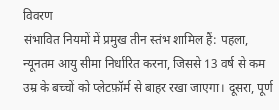विवरण
संभावित नियमों में प्रमुख तीन स्तंभ शामिल हैं: पहला, न्यूनतम आयु सीमा निर्धारित करना, जिससे 13 वर्ष से कम उम्र के बच्चों को प्लेटफ़ॉर्म से बाहर रखा जाएगा। दूसरा, पूर्ण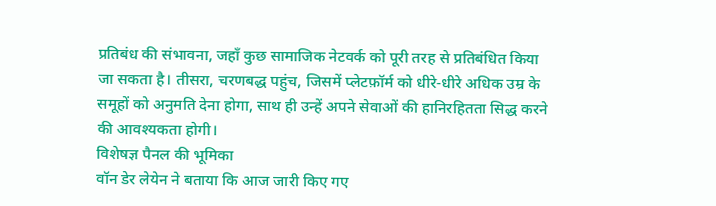प्रतिबंध की संभावना, जहाँ कुछ सामाजिक नेटवर्क को पूरी तरह से प्रतिबंधित किया जा सकता है। तीसरा, चरणबद्ध पहुंच, जिसमें प्लेटफ़ॉर्म को धीरे‑धीरे अधिक उम्र के समूहों को अनुमति देना होगा, साथ ही उन्हें अपने सेवाओं की हानिरहितता सिद्ध करने की आवश्यकता होगी।
विशेषज्ञ पैनल की भूमिका
वॉन डेर लेयेन ने बताया कि आज जारी किए गए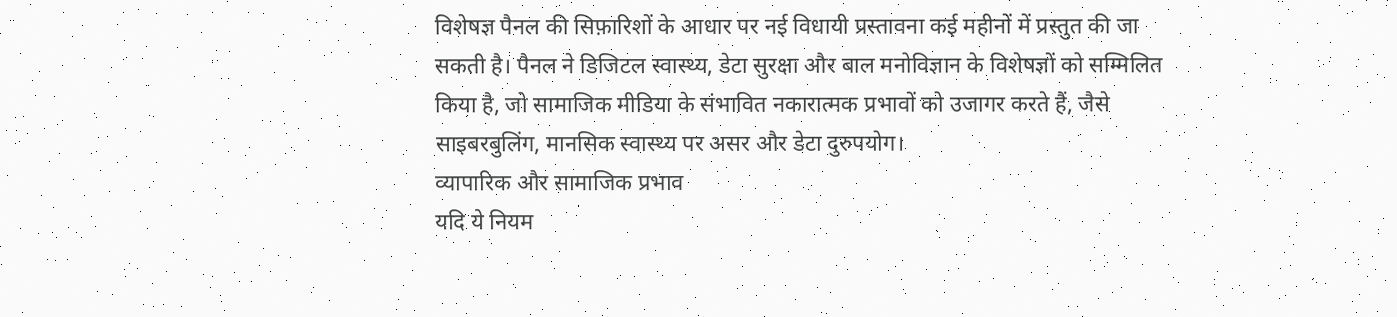विशेषज्ञ पैनल की सिफ़ारिशों के आधार पर नई विधायी प्रस्तावना कई महीनों में प्रस्तुत की जा सकती है। पैनल ने डिजिटल स्वास्थ्य, डेटा सुरक्षा और बाल मनोविज्ञान के विशेषज्ञों को सम्मिलित किया है, जो सामाजिक मीडिया के संभावित नकारात्मक प्रभावों को उजागर करते हैं, जैसे साइबरबुलिंग, मानसिक स्वास्थ्य पर असर और डेटा दुरुपयोग।
व्यापारिक और सामाजिक प्रभाव
यदि ये नियम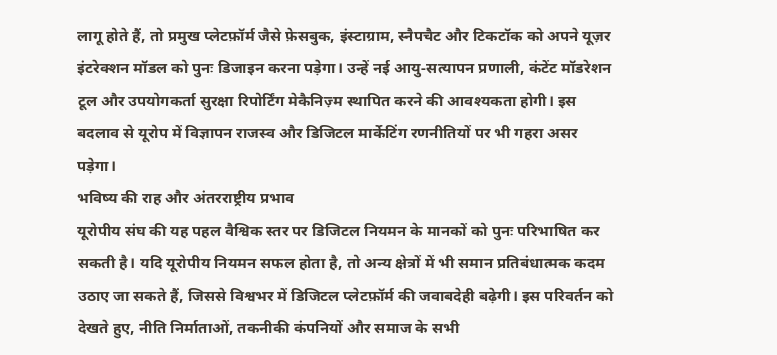लागू होते हैं, तो प्रमुख प्लेटफ़ॉर्म जैसे फ़ेसबुक, इंस्टाग्राम, स्नैपचैट और टिकटॉक को अपने यूज़र इंटरेक्शन मॉडल को पुनः डिजाइन करना पड़ेगा। उन्हें नई आयु‑सत्यापन प्रणाली, कंटेंट मॉडरेशन टूल और उपयोगकर्ता सुरक्षा रिपोर्टिंग मेकैनिज़्म स्थापित करने की आवश्यकता होगी। इस बदलाव से यूरोप में विज्ञापन राजस्व और डिजिटल मार्केटिंग रणनीतियों पर भी गहरा असर पड़ेगा।
भविष्य की राह और अंतरराष्ट्रीय प्रभाव
यूरोपीय संघ की यह पहल वैश्विक स्तर पर डिजिटल नियमन के मानकों को पुनः परिभाषित कर सकती है। यदि यूरोपीय नियमन सफल होता है, तो अन्य क्षेत्रों में भी समान प्रतिबंधात्मक कदम उठाए जा सकते हैं, जिससे विश्वभर में डिजिटल प्लेटफ़ॉर्म की जवाबदेही बढ़ेगी। इस परिवर्तन को देखते हुए, नीति निर्माताओं, तकनीकी कंपनियों और समाज के सभी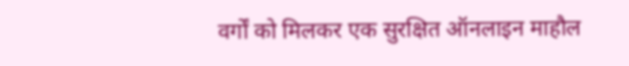वर्गों को मिलकर एक सुरक्षित ऑनलाइन माहौल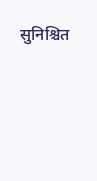सुनिश्चित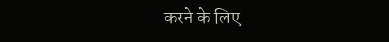करने के लिए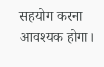सहयोग करना आवश्यक होगा।